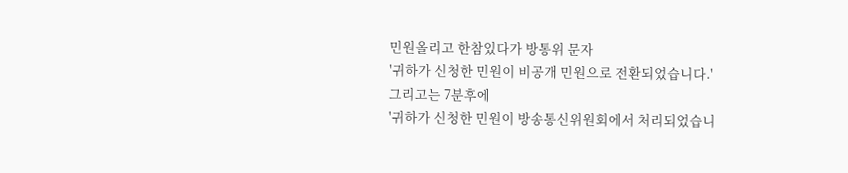민원올리고 한참있다가 방통위 문자
'귀하가 신청한 민원이 비공개 민원으로 전환되었습니다.'
그리고는 7분후에
'귀하가 신청한 민원이 방송통신위원회에서 처리되었습니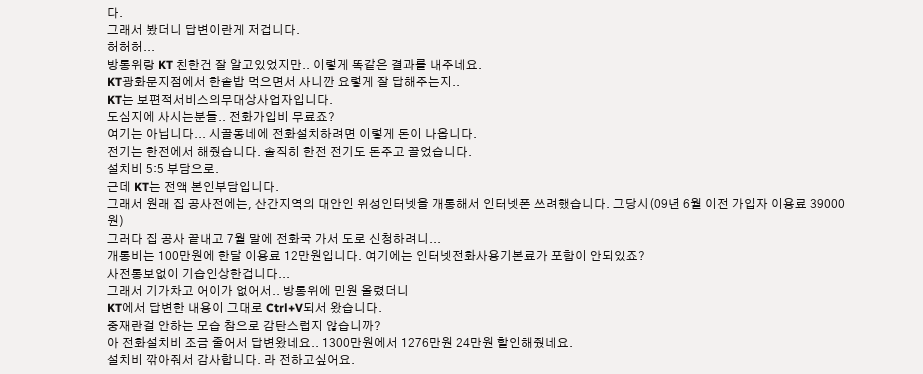다.
그래서 봤더니 답변이란게 저겁니다.
허허허...
방통위랑 KT 친한건 잘 알고있었지만.. 이렇게 똑같은 결과를 내주네요.
KT광화문지점에서 한솥밥 먹으면서 사니깐 요렇게 잘 답해주는지..
KT는 보편적서비스의무대상사업자입니다.
도심지에 사시는분들.. 전화가입비 무료죠?
여기는 아닙니다... 시골동네에 전화설치하려면 이렇게 돈이 나옵니다.
전기는 한전에서 해줬습니다. 솔직히 한전 전기도 돈주고 끌었습니다.
설치비 5:5 부담으로.
근데 KT는 전액 본인부담입니다.
그래서 원래 집 공사전에는, 산간지역의 대안인 위성인터넷을 개통해서 인터넷폰 쓰려했습니다. 그당시(09년 6월 이전 가입자 이용료 39000원)
그러다 집 공사 끝내고 7월 말에 전화국 가서 도로 신청하려니...
개통비는 100만원에 한달 이용료 12만원입니다. 여기에는 인터넷전화사용기본료가 포함이 안되있죠?
사전통보없이 기습인상한겁니다...
그래서 기가차고 어이가 없어서.. 방통위에 민원 올렸더니
KT에서 답변한 내용이 그대로 Ctrl+V되서 왔습니다.
중재란걸 안하는 모습 참으로 감탄스럽지 않습니까?
아 전화설치비 조금 줄어서 답변왔네요.. 1300만원에서 1276만원 24만원 할인해줬네요.
설치비 깎아줘서 감사합니다. 라 전하고싶어요.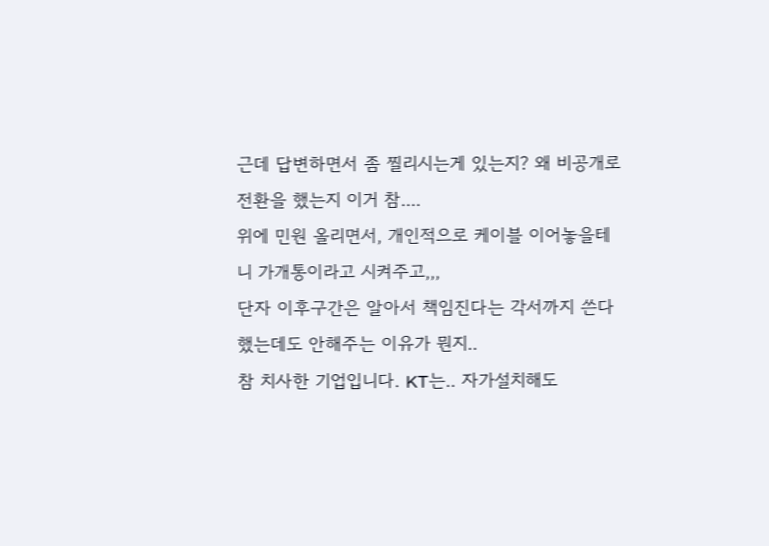근데 답변하면서 좀 찔리시는게 있는지? 왜 비공개로 전환을 했는지 이거 참....
위에 민원 올리면서, 개인적으로 케이블 이어놓을테니 가개통이라고 시켜주고,,,
단자 이후구간은 알아서 책임진다는 각서까지 쓴다했는데도 안해주는 이유가 뭔지..
참 치사한 기업입니다. KT는.. 자가설치해도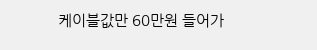케이블값만 60만원 들어가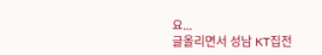요...
글올리면서 성남 KT집전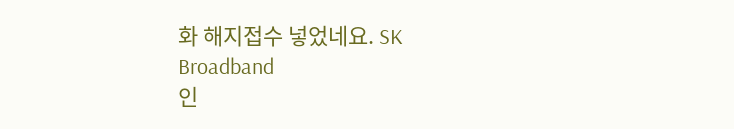화 해지접수 넣었네요. SK Broadband
인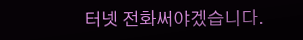터넷 전화써야겠습니다.